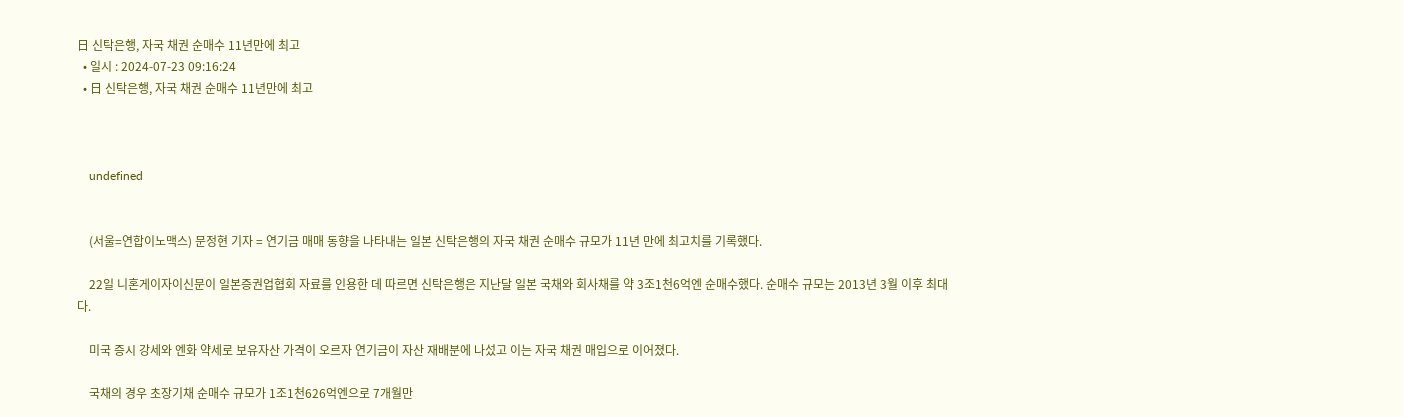日 신탁은행, 자국 채권 순매수 11년만에 최고
  • 일시 : 2024-07-23 09:16:24
  • 日 신탁은행, 자국 채권 순매수 11년만에 최고



    undefined


    (서울=연합이노맥스) 문정현 기자 = 연기금 매매 동향을 나타내는 일본 신탁은행의 자국 채권 순매수 규모가 11년 만에 최고치를 기록했다.

    22일 니혼게이자이신문이 일본증권업협회 자료를 인용한 데 따르면 신탁은행은 지난달 일본 국채와 회사채를 약 3조1천6억엔 순매수했다. 순매수 규모는 2013년 3월 이후 최대다.

    미국 증시 강세와 엔화 약세로 보유자산 가격이 오르자 연기금이 자산 재배분에 나섰고 이는 자국 채권 매입으로 이어졌다.

    국채의 경우 초장기채 순매수 규모가 1조1천626억엔으로 7개월만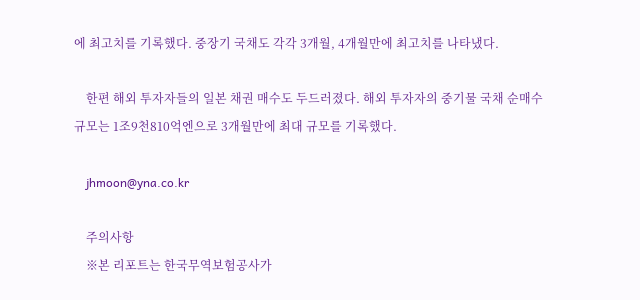에 최고치를 기록했다. 중장기 국채도 각각 3개월, 4개월만에 최고치를 나타냈다.

    한편 해외 투자자들의 일본 채권 매수도 두드러졌다. 해외 투자자의 중기물 국채 순매수 규모는 1조9천810억엔으로 3개월만에 최대 규모를 기록했다.

    jhmoon@yna.co.kr

    주의사항
    ※본 리포트는 한국무역보험공사가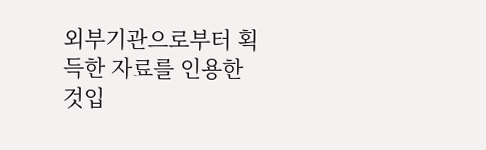외부기관으로부터 획득한 자료를 인용한 것입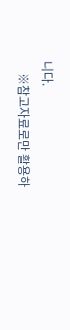니다.
    ※참고자료로만 활용하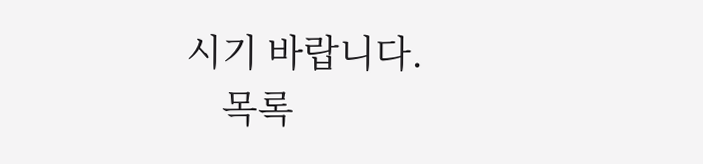시기 바랍니다.
    목록